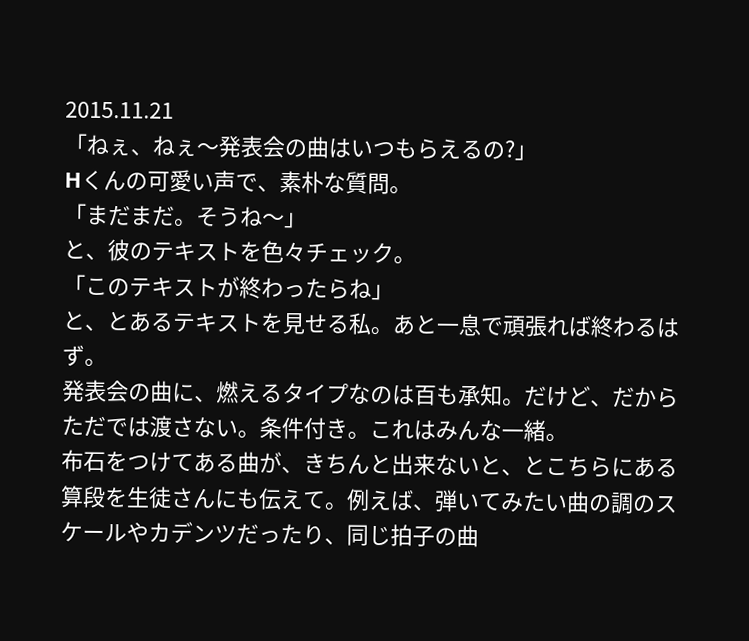2015.11.21
「ねぇ、ねぇ〜発表会の曲はいつもらえるの?」
Hくんの可愛い声で、素朴な質問。
「まだまだ。そうね〜」
と、彼のテキストを色々チェック。
「このテキストが終わったらね」
と、とあるテキストを見せる私。あと一息で頑張れば終わるはず。
発表会の曲に、燃えるタイプなのは百も承知。だけど、だからただでは渡さない。条件付き。これはみんな一緒。
布石をつけてある曲が、きちんと出来ないと、とこちらにある算段を生徒さんにも伝えて。例えば、弾いてみたい曲の調のスケールやカデンツだったり、同じ拍子の曲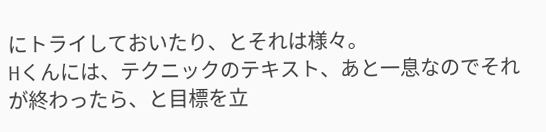にトライしておいたり、とそれは様々。
Hくんには、テクニックのテキスト、あと一息なのでそれが終わったら、と目標を立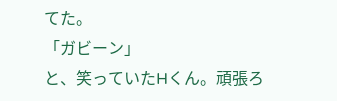てた。
「ガビーン」
と、笑っていたHくん。頑張ろ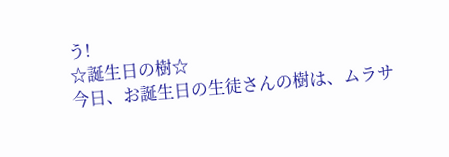う!
☆誕生日の樹☆
今日、お誕生日の生徒さんの樹は、ムラサ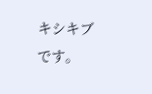キシキブです。